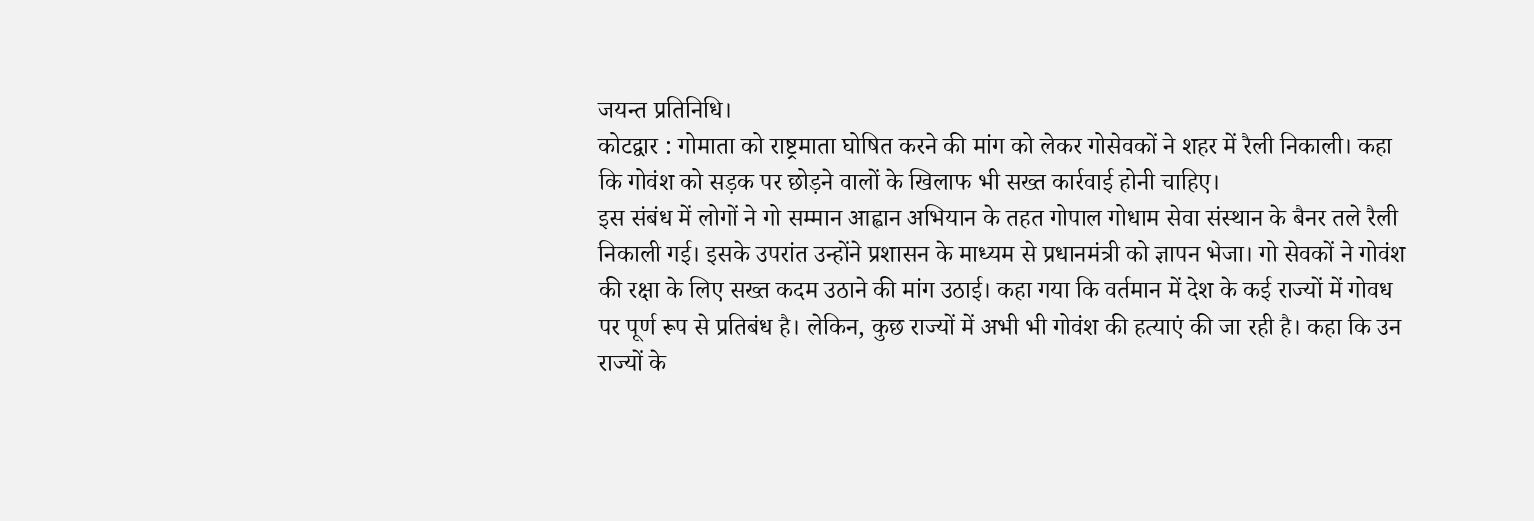जयन्त प्रतिनिधि।
कोटद्वार : गोमाता को राष्ट्रमाता घोषित करने की मांग को लेकर गोसेवकों ने शहर में रैली निकाली। कहा कि गोवंश को सड़क पर छोड़ने वालों के खिलाफ भी सख्त कार्रवाई होनी चाहिए।
इस संबंध में लोगों ने गो सम्मान आह्वान अभियान के तहत गोपाल गोधाम सेवा संस्थान के बैनर तले रैली निकाली गई। इसके उपरांत उन्होंने प्रशासन के माध्यम से प्रधानमंत्री को ज्ञापन भेजा। गो सेवकों ने गोवंश की रक्षा के लिए सख्त कदम उठाने की मांग उठाई। कहा गया कि वर्तमान में देश के कई राज्यों में गोवध पर पूर्ण रूप से प्रतिबंध है। लेकिन, कुछ राज्यों में अभी भी गोवंश की हत्याएं की जा रही है। कहा कि उन राज्यों के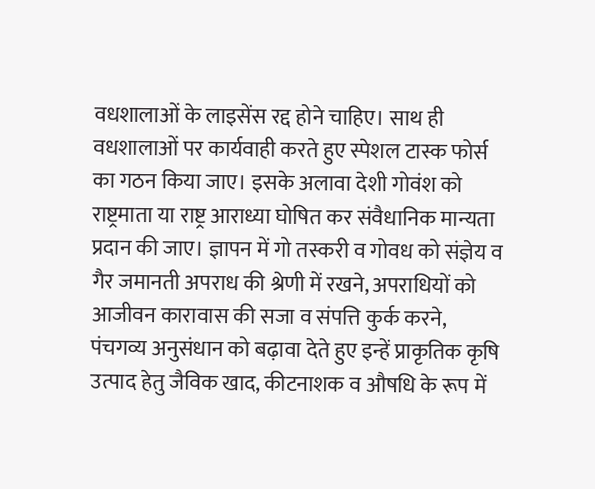वधशालाओं के लाइसेंस रद्द होने चाहिए। साथ ही वधशालाओं पर कार्यवाही करते हुए स्पेशल टास्क फोर्स का गठन किया जाए। इसके अलावा देशी गोवंश को राष्ट्रमाता या राष्ट्र आराध्या घोषित कर संवैधानिक मान्यता प्रदान की जाए। ज्ञापन में गो तस्करी व गोवध को संज्ञेय व गैर जमानती अपराध की श्रेणी में रखने, अपराधियों को आजीवन कारावास की सजा व संपत्ति कुर्क करने, पंचगव्य अनुसंधान को बढ़ावा देते हुए इन्हें प्राकृतिक कृषि उत्पाद हेतु जैविक खाद, कीटनाशक व औषधि के रूप में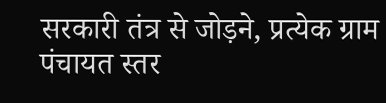सरकारी तंत्र से जोड़ने, प्रत्येक ग्राम पंचायत स्तर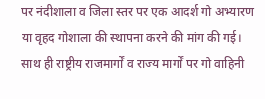पर नंदीशाला व जिला स्तर पर एक आदर्श गो अभ्यारण या वृहद गोशाला की स्थापना करने की मांग की गई। साथ ही राष्ट्रीय राजमार्गों व राज्य मार्गों पर गो वाहिनी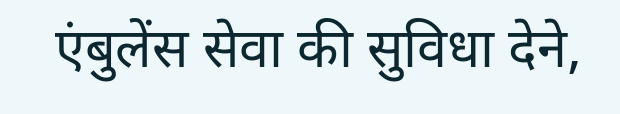एंबुलेंस सेवा की सुविधा देने,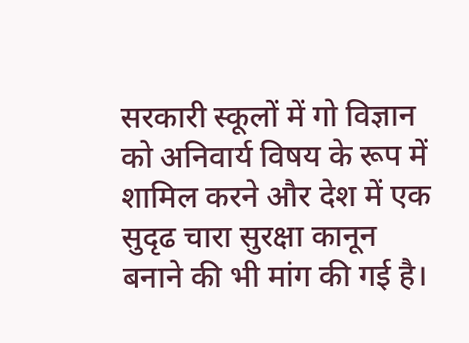सरकारी स्कूलों में गो विज्ञान को अनिवार्य विषय के रूप में शामिल करने और देश में एक सुदृढ चारा सुरक्षा कानून बनाने की भी मांग की गई है।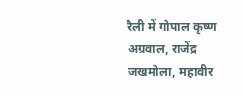रैली में गोपाल कृष्ण अग्रवाल, राजेंद्र जखमोला, महावीर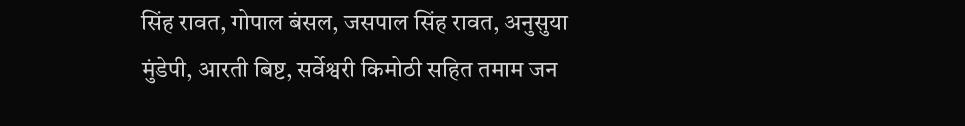सिंह रावत, गोपाल बंसल, जसपाल सिंह रावत, अनुसुया मुंडेपी, आरती बिष्ट, सर्वेश्वरी किमोठी सहित तमाम जन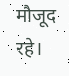मौजूद रहे।